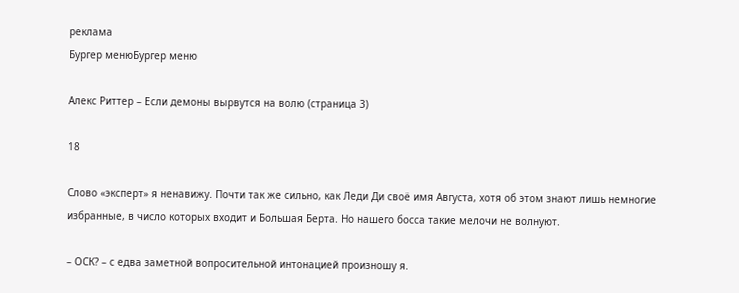реклама
Бургер менюБургер меню

Алекс Риттер – Если демоны вырвутся на волю (страница 3)

18

Слово «эксперт» я ненавижу. Почти так же сильно, как Леди Ди своё имя Августа, хотя об этом знают лишь немногие избранные, в число которых входит и Большая Берта. Но нашего босса такие мелочи не волнуют.

– ОСК? – с едва заметной вопросительной интонацией произношу я.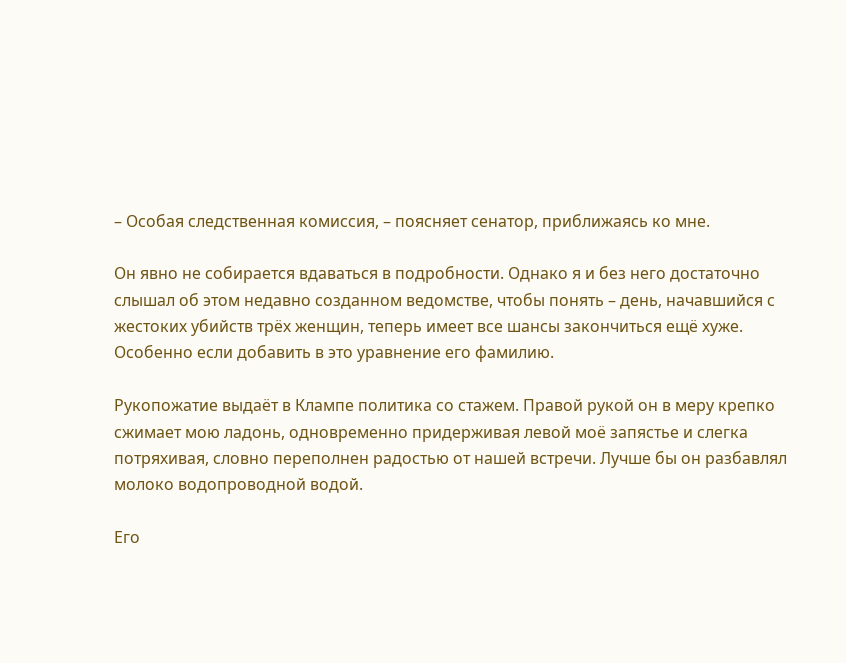– Особая следственная комиссия, – поясняет сенатор, приближаясь ко мне.

Он явно не собирается вдаваться в подробности. Однако я и без него достаточно слышал об этом недавно созданном ведомстве, чтобы понять – день, начавшийся с жестоких убийств трёх женщин, теперь имеет все шансы закончиться ещё хуже. Особенно если добавить в это уравнение его фамилию.

Рукопожатие выдаёт в Клампе политика со стажем. Правой рукой он в меру крепко сжимает мою ладонь, одновременно придерживая левой моё запястье и слегка потряхивая, словно переполнен радостью от нашей встречи. Лучше бы он разбавлял молоко водопроводной водой.

Его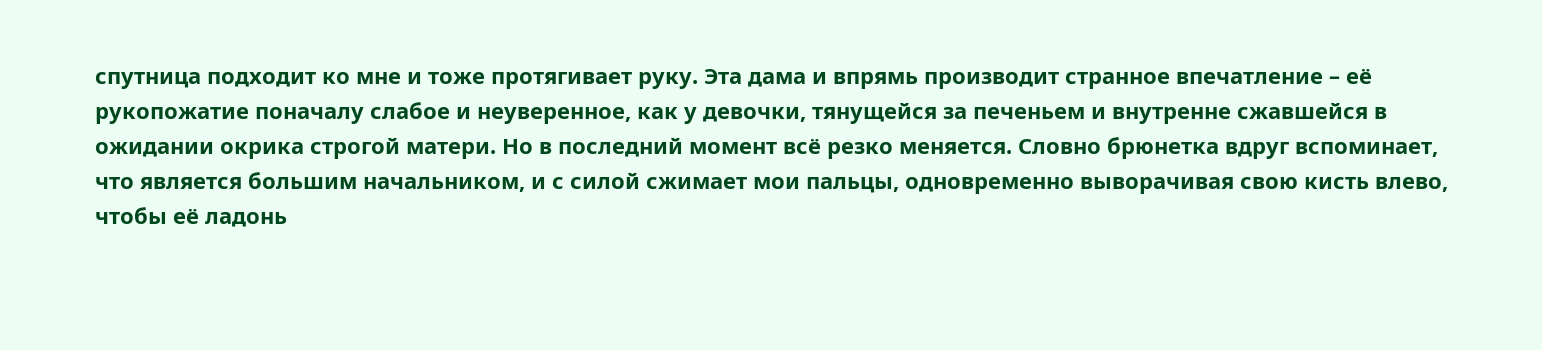спутница подходит ко мне и тоже протягивает руку. Эта дама и впрямь производит странное впечатление – её рукопожатие поначалу слабое и неуверенное, как у девочки, тянущейся за печеньем и внутренне сжавшейся в ожидании окрика строгой матери. Но в последний момент всё резко меняется. Словно брюнетка вдруг вспоминает, что является большим начальником, и с силой сжимает мои пальцы, одновременно выворачивая свою кисть влево, чтобы её ладонь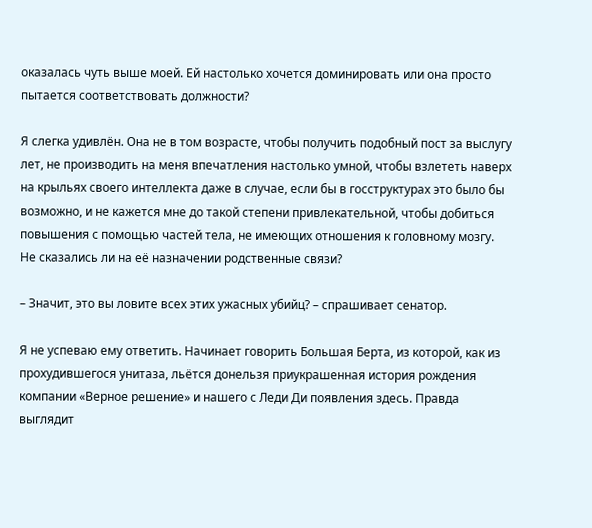оказалась чуть выше моей. Ей настолько хочется доминировать или она просто пытается соответствовать должности?

Я слегка удивлён. Она не в том возрасте, чтобы получить подобный пост за выслугу лет, не производить на меня впечатления настолько умной, чтобы взлететь наверх на крыльях своего интеллекта даже в случае, если бы в госструктурах это было бы возможно, и не кажется мне до такой степени привлекательной, чтобы добиться повышения с помощью частей тела, не имеющих отношения к головному мозгу. Не сказались ли на её назначении родственные связи?

– Значит, это вы ловите всех этих ужасных убийц? – спрашивает сенатор.

Я не успеваю ему ответить. Начинает говорить Большая Берта, из которой, как из прохудившегося унитаза, льётся донельзя приукрашенная история рождения компании «Верное решение» и нашего с Леди Ди появления здесь. Правда выглядит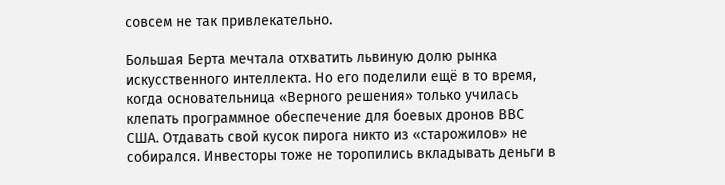совсем не так привлекательно.

Большая Берта мечтала отхватить львиную долю рынка искусственного интеллекта. Но его поделили ещё в то время, когда основательница «Верного решения» только училась клепать программное обеспечение для боевых дронов ВВС США. Отдавать свой кусок пирога никто из «старожилов» не собирался. Инвесторы тоже не торопились вкладывать деньги в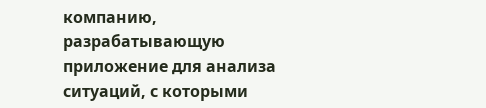компанию, разрабатывающую приложение для анализа ситуаций, с которыми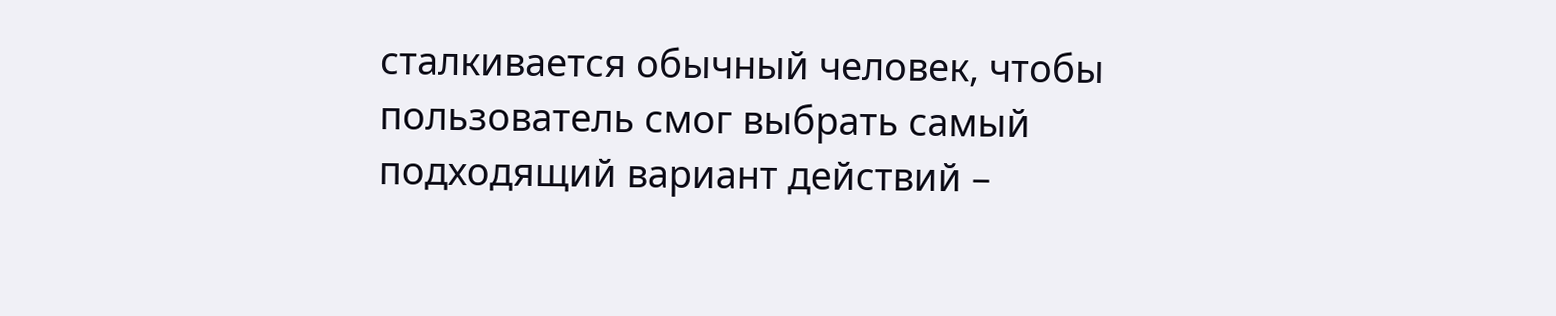сталкивается обычный человек, чтобы пользователь смог выбрать самый подходящий вариант действий –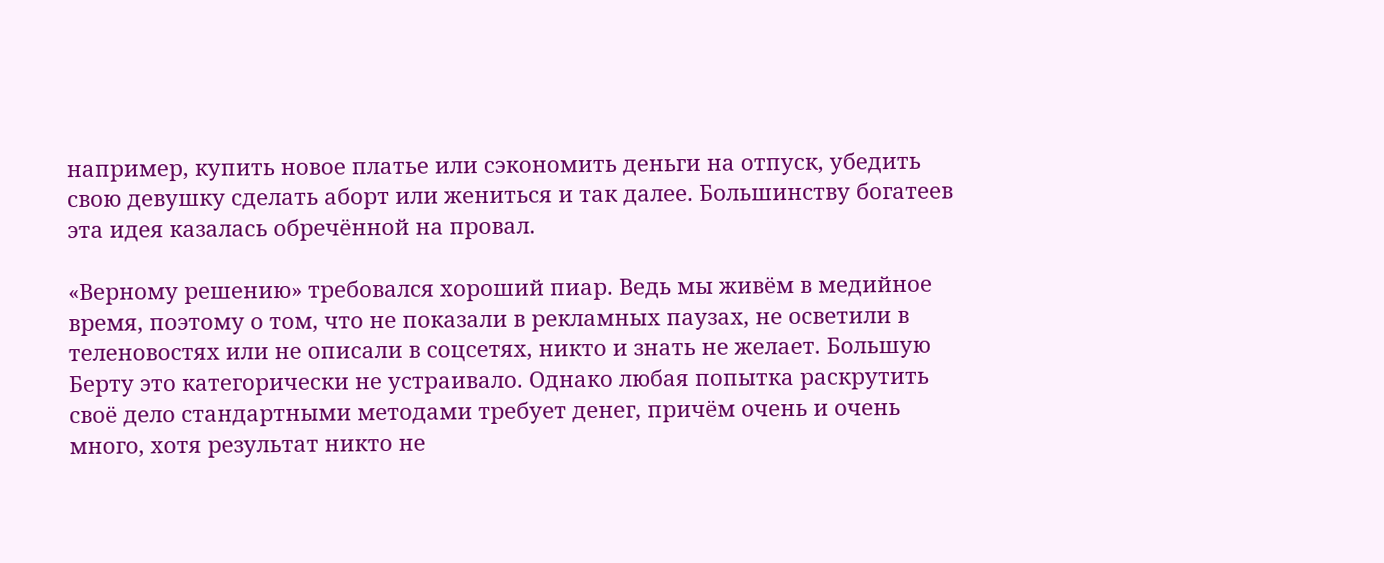например, купить новое платье или сэкономить деньги на отпуск, убедить свою девушку сделать аборт или жениться и так далее. Большинству богатеев эта идея казалась обречённой на провал.

«Верному решению» требовался хороший пиар. Ведь мы живём в медийное время, поэтому о том, что не показали в рекламных паузах, не осветили в теленовостях или не описали в соцсетях, никто и знать не желает. Большую Берту это категорически не устраивало. Однако любая попытка раскрутить своё дело стандартными методами требует денег, причём очень и очень много, хотя результат никто не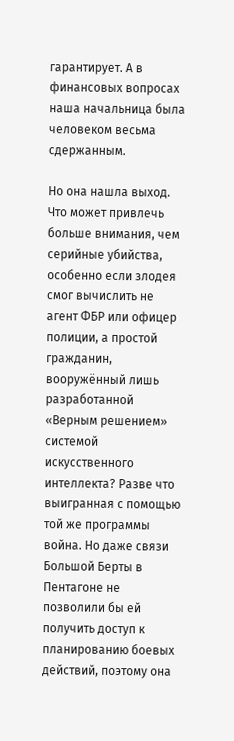гарантирует. А в финансовых вопросах наша начальница была человеком весьма сдержанным.

Но она нашла выход. Что может привлечь больше внимания, чем серийные убийства, особенно если злодея смог вычислить не агент ФБР или офицер полиции, а простой гражданин, вооружённый лишь разработанной «Верным решением» системой искусственного интеллекта? Разве что выигранная с помощью той же программы война. Но даже связи Большой Берты в Пентагоне не позволили бы ей получить доступ к планированию боевых действий, поэтому она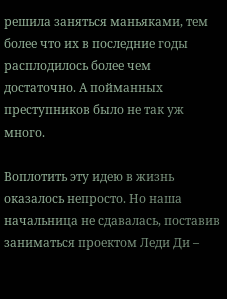решила заняться маньяками, тем более что их в последние годы расплодилось более чем достаточно. А пойманных преступников было не так уж много.

Воплотить эту идею в жизнь оказалось непросто. Но наша начальница не сдавалась, поставив заниматься проектом Леди Ди –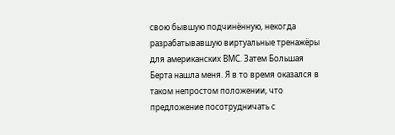свою бывшую подчинённую, некогда разрабатывавшую виртуальные тренажёры для американских ВМС. Затем Большая Берта нашла меня. Я в то время оказался в таком непростом положении, что предложение посотрудничать с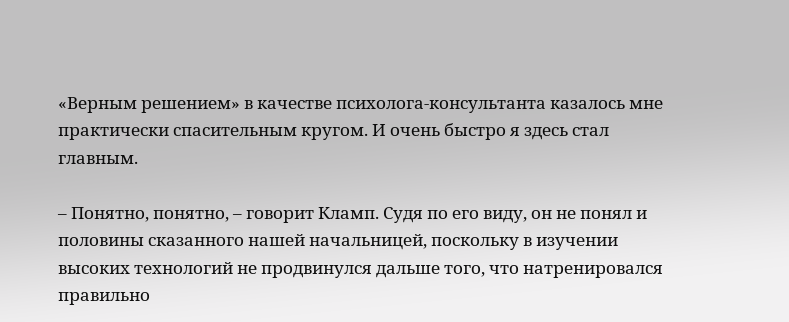«Верным решением» в качестве психолога-консультанта казалось мне практически спасительным кругом. И очень быстро я здесь стал главным.

– Понятно, понятно, – говорит Кламп. Судя по его виду, он не понял и половины сказанного нашей начальницей, поскольку в изучении высоких технологий не продвинулся дальше того, что натренировался правильно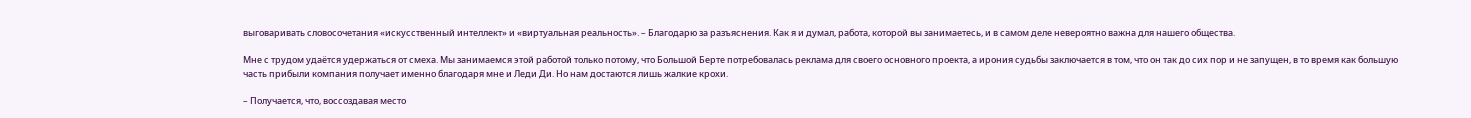выговаривать словосочетания «искусственный интеллект» и «виртуальная реальность». – Благодарю за разъяснения. Как я и думал, работа, которой вы занимаетесь, и в самом деле невероятно важна для нашего общества.

Мне с трудом удаётся удержаться от смеха. Мы занимаемся этой работой только потому, что Большой Берте потребовалась реклама для своего основного проекта, а ирония судьбы заключается в том, что он так до сих пор и не запущен, в то время как большую часть прибыли компания получает именно благодаря мне и Леди Ди. Но нам достаются лишь жалкие крохи.

– Получается, что, воссоздавая место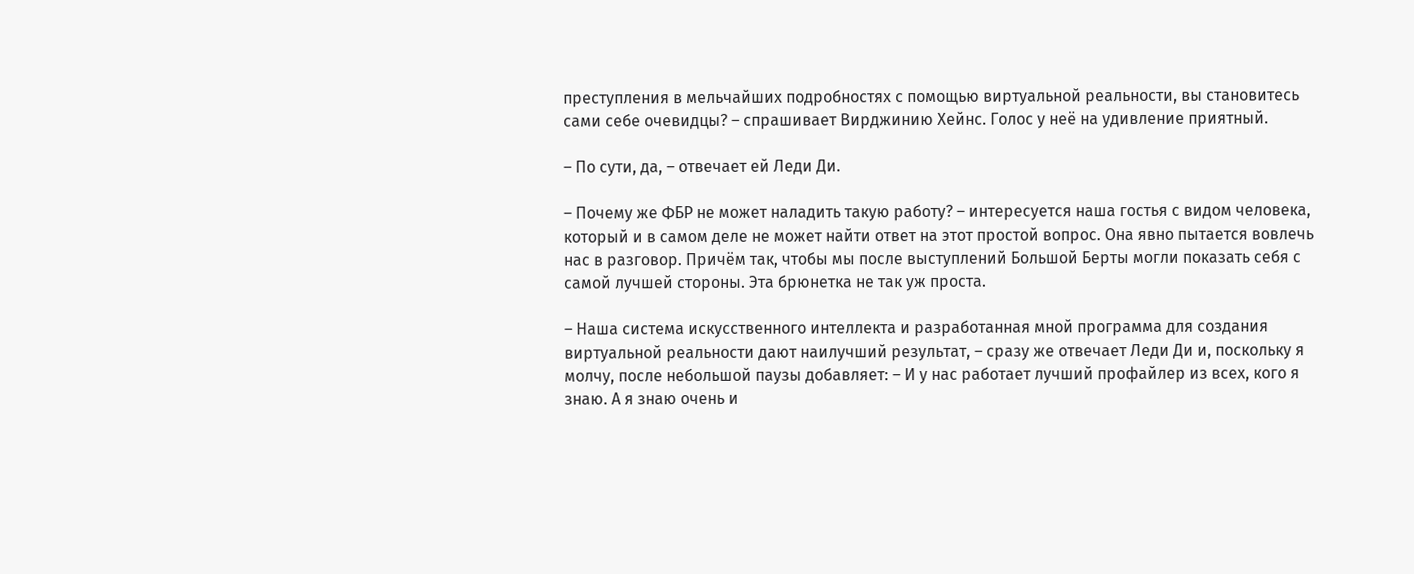преступления в мельчайших подробностях с помощью виртуальной реальности, вы становитесь сами себе очевидцы? – спрашивает Вирджинию Хейнс. Голос у неё на удивление приятный.

– По сути, да, – отвечает ей Леди Ди.

– Почему же ФБР не может наладить такую работу? – интересуется наша гостья с видом человека, который и в самом деле не может найти ответ на этот простой вопрос. Она явно пытается вовлечь нас в разговор. Причём так, чтобы мы после выступлений Большой Берты могли показать себя с самой лучшей стороны. Эта брюнетка не так уж проста.

– Наша система искусственного интеллекта и разработанная мной программа для создания виртуальной реальности дают наилучший результат, – сразу же отвечает Леди Ди и, поскольку я молчу, после небольшой паузы добавляет: – И у нас работает лучший профайлер из всех, кого я знаю. А я знаю очень и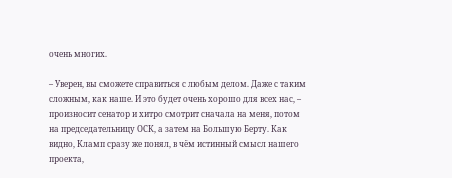очень многих.

– Уверен, вы сможете справиться с любым делом. Даже с таким сложным, как наше. И это будет очень хорошо для всех нас, – произносит сенатор и хитро смотрит сначала на меня, потом на председательницу ОСК, а затем на Большую Берту. Как видно, Кламп сразу же понял, в чём истинный смысл нашего проекта,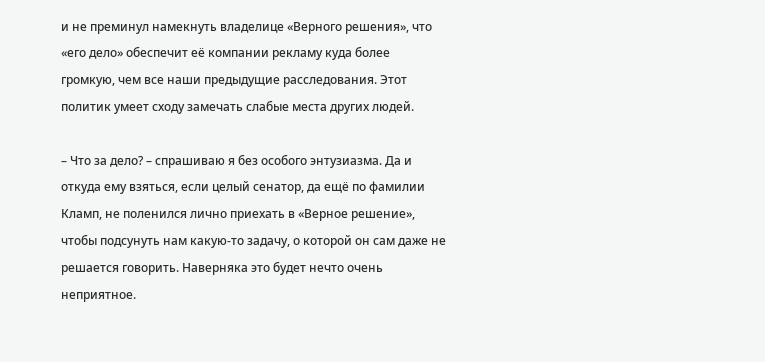и не преминул намекнуть владелице «Верного решения», что «его дело» обеспечит её компании рекламу куда более громкую, чем все наши предыдущие расследования. Этот политик умеет сходу замечать слабые места других людей.

– Что за дело? – спрашиваю я без особого энтузиазма. Да и откуда ему взяться, если целый сенатор, да ещё по фамилии Кламп, не поленился лично приехать в «Верное решение», чтобы подсунуть нам какую-то задачу, о которой он сам даже не решается говорить. Наверняка это будет нечто очень неприятное.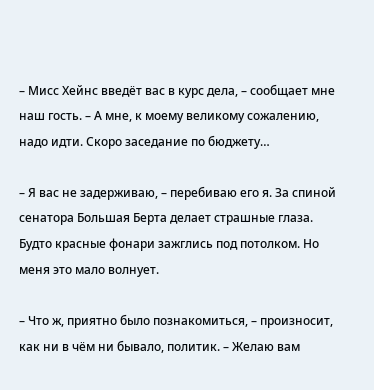– Мисс Хейнс введёт вас в курс дела, – сообщает мне наш гость. – А мне, к моему великому сожалению, надо идти. Скоро заседание по бюджету…

– Я вас не задерживаю, – перебиваю его я. За спиной сенатора Большая Берта делает страшные глаза. Будто красные фонари зажглись под потолком. Но меня это мало волнует.

– Что ж, приятно было познакомиться, – произносит, как ни в чём ни бывало, политик. – Желаю вам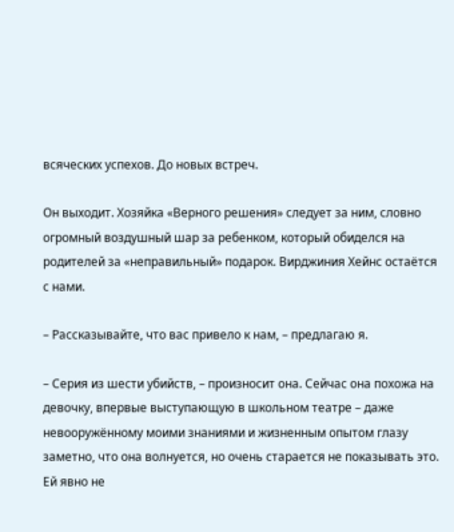всяческих успехов. До новых встреч.

Он выходит. Хозяйка «Верного решения» следует за ним, словно огромный воздушный шар за ребенком, который обиделся на родителей за «неправильный» подарок. Вирджиния Хейнс остаётся с нами.

– Рассказывайте, что вас привело к нам, – предлагаю я.

– Серия из шести убийств, – произносит она. Сейчас она похожа на девочку, впервые выступающую в школьном театре – даже невооружённому моими знаниями и жизненным опытом глазу заметно, что она волнуется, но очень старается не показывать это. Ей явно не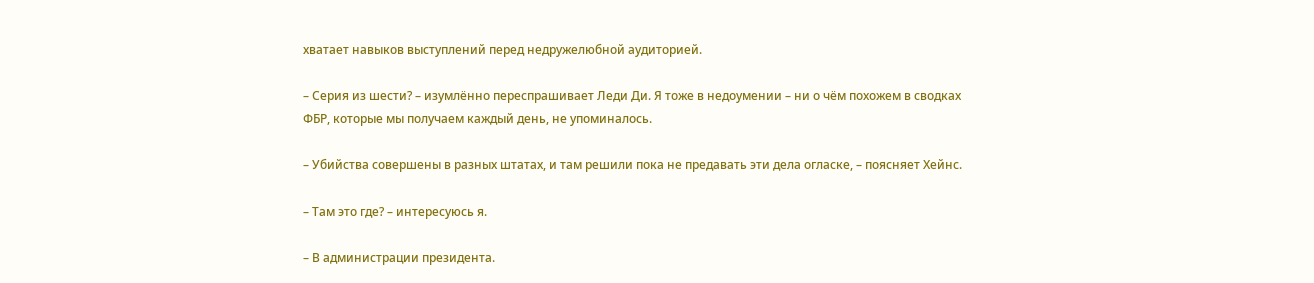хватает навыков выступлений перед недружелюбной аудиторией.

– Серия из шести? – изумлённо переспрашивает Леди Ди. Я тоже в недоумении – ни о чём похожем в сводках ФБР, которые мы получаем каждый день, не упоминалось.

– Убийства совершены в разных штатах, и там решили пока не предавать эти дела огласке, – поясняет Хейнс.

– Там это где? – интересуюсь я.

– В администрации президента.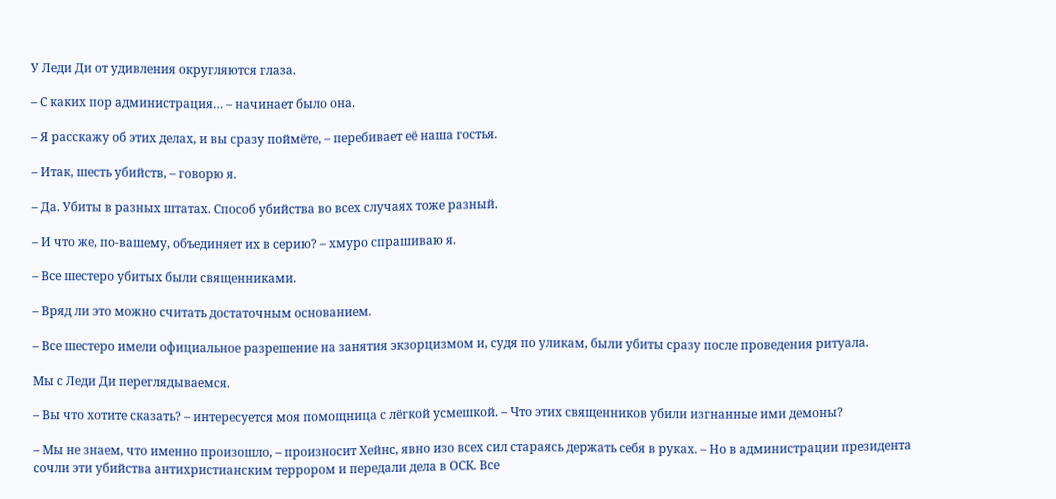У Леди Ди от удивления округляются глаза.

– С каких пор администрация… – начинает было она.

– Я расскажу об этих делах, и вы сразу поймёте, – перебивает её наша гостья.

– Итак, шесть убийств, – говорю я.

– Да. Убиты в разных штатах. Способ убийства во всех случаях тоже разный.

– И что же, по-вашему, объединяет их в серию? – хмуро спрашиваю я.

– Все шестеро убитых были священниками.

– Вряд ли это можно считать достаточным основанием.

– Все шестеро имели официальное разрешение на занятия экзорцизмом и, судя по уликам, были убиты сразу после проведения ритуала.

Мы с Леди Ди переглядываемся.

– Вы что хотите сказать? – интересуется моя помощница с лёгкой усмешкой. – Что этих священников убили изгнанные ими демоны?

– Мы не знаем, что именно произошло, – произносит Хейнс, явно изо всех сил стараясь держать себя в руках. – Но в администрации президента сочли эти убийства антихристианским террором и передали дела в ОСК. Все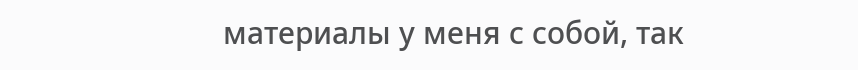материалы у меня с собой, так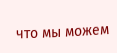что мы можем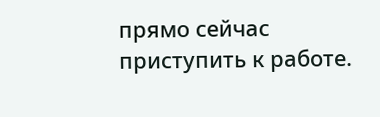прямо сейчас приступить к работе.